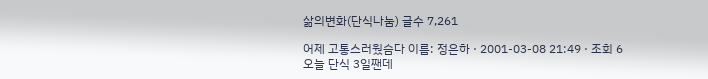삶의변화(단식나눔) 글수 7,261

어제 고통스러웠슴다 이름: 정은하 · 2001-03-08 21:49 · 조회 6
오늘 단식 3일짼데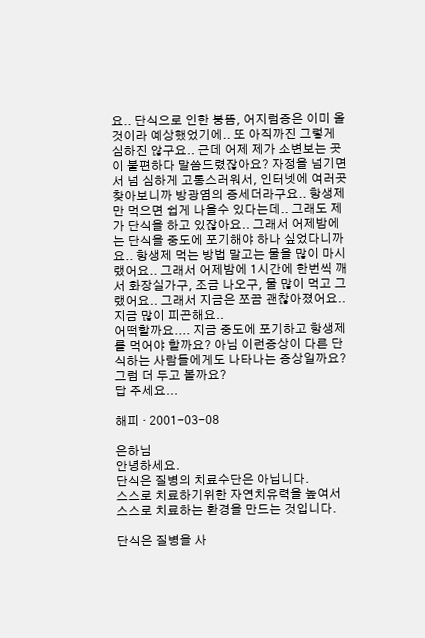요.. 단식으로 인한 붕뜸, 어지럼증은 이미 올것이라 예상했었기에.. 또 아직까진 그렇게 심하진 않구요.. 근데 어제 제가 소변보는 곳이 불편하다 말씀드렸잖아요? 자정을 넘기면서 넘 심하게 고통스러워서, 인터넷에 여러곳 찾아보니까 방광염의 증세더라구요.. 항생제만 먹으면 쉽게 나을수 있다는데.. 그래도 제가 단식을 하고 있잖아요.. 그래서 어제밤에는 단식을 중도에 포기해야 하나 싶었다니까요.. 항생제 먹는 방법 말고는 물을 많이 마시랬어요.. 그래서 어제밤에 1시간에 한번씩 깨서 화장실가구, 조금 나오구, 물 많이 먹고 그랬어요.. 그래서 지금은 쪼끔 괜찮아졌어요.. 지금 많이 피곤해요..
어떡할까요.... 지금 중도에 포기하고 항생제를 먹어야 할까요? 아님 이런증상이 다른 단식하는 사람들에게도 나타나는 증상일까요? 그럼 더 두고 볼까요?
답 주세요...

해피 · 2001-03-08

은하님
안녕하세요.
단식은 질병의 치료수단은 아닙니다.
스스로 치료하기위한 자연치유력을 높여서 스스로 치료하는 환경을 만드는 것입니다.

단식은 질병을 사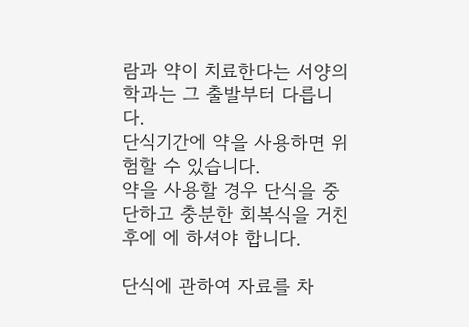람과 약이 치료한다는 서양의학과는 그 출발부터 다릅니다.
단식기간에 약을 사용하면 위험할 수 있습니다.
약을 사용할 경우 단식을 중단하고 충분한 회복식을 거친후에 에 하셔야 합니다.

단식에 관하여 자료를 차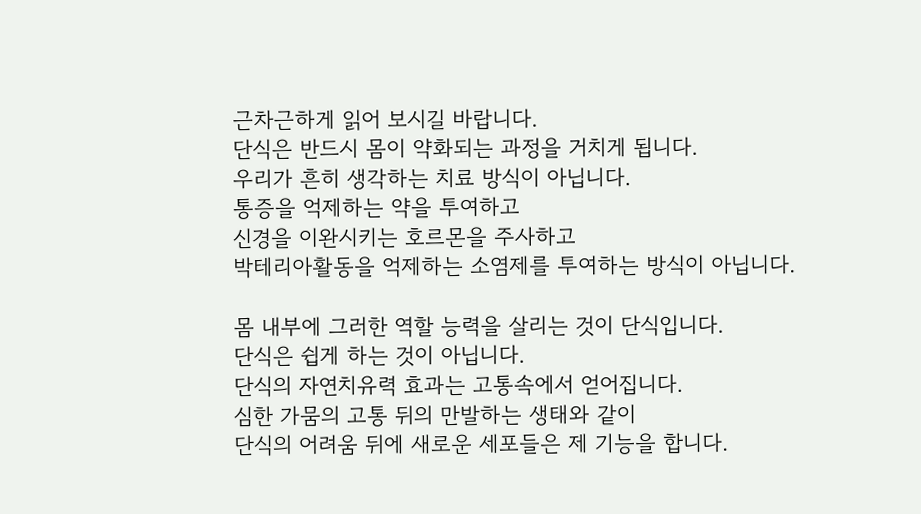근차근하게 읽어 보시길 바랍니다.
단식은 반드시 몸이 약화되는 과정을 거치게 됩니다.
우리가 흔히 생각하는 치료 방식이 아닙니다.
통증을 억제하는 약을 투여하고
신경을 이완시키는 호르몬을 주사하고
박테리아활동을 억제하는 소염제를 투여하는 방식이 아닙니다.

몸 내부에 그러한 역할 능력을 살리는 것이 단식입니다.
단식은 쉽게 하는 것이 아닙니다.
단식의 자연치유력 효과는 고통속에서 얻어집니다.
심한 가뭄의 고통 뒤의 만발하는 생태와 같이
단식의 어려움 뒤에 새로운 세포들은 제 기능을 합니다.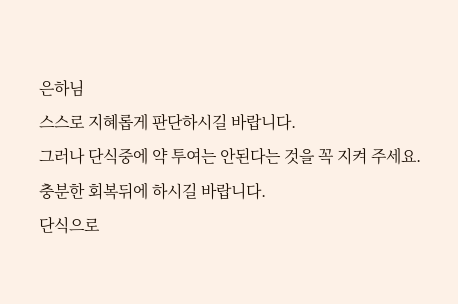은하님
스스로 지혜롭게 판단하시길 바랍니다.
그러나 단식중에 약 투여는 안된다는 것을 꼭 지켜 주세요.
충분한 회복뒤에 하시길 바랍니다.
단식으로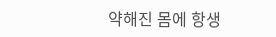약해진 몸에 항생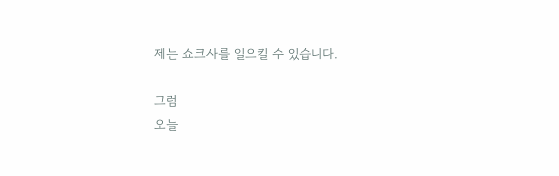제는 쇼크사를 일으킬 수 있습니다.

그럼
오늘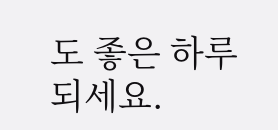도 좋은 하루 되세요.